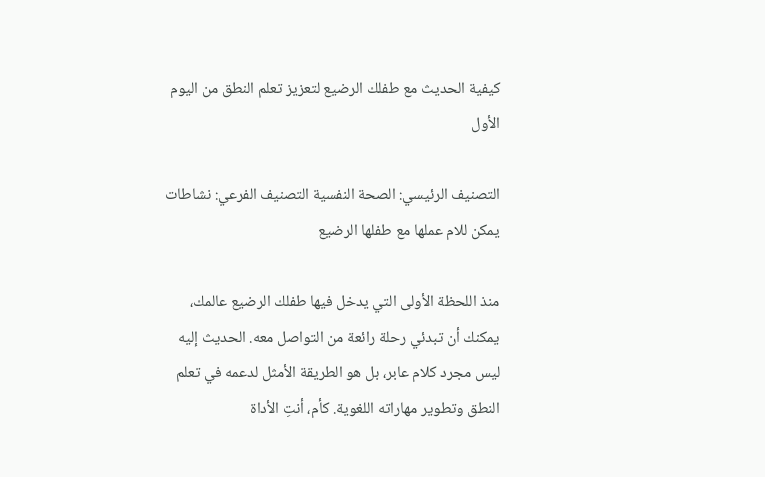كيفية الحديث مع طفلك الرضيع لتعزيز تعلم النطق من اليوم الأول

التصنيف الرئيسي: الصحة النفسية التصنيف الفرعي: نشاطات يمكن للام عملها مع طفلها الرضيع

منذ اللحظة الأولى التي يدخل فيها طفلك الرضيع عالمك، يمكنك أن تبدئي رحلة رائعة من التواصل معه. الحديث إليه ليس مجرد كلام عابر، بل هو الطريقة الأمثل لدعمه في تعلم النطق وتطوير مهاراته اللغوية. كأم، أنتِ الأداة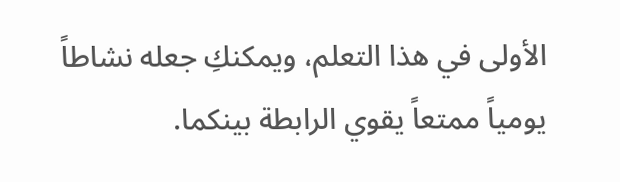الأولى في هذا التعلم، ويمكنكِ جعله نشاطاً يومياً ممتعاً يقوي الرابطة بينكما.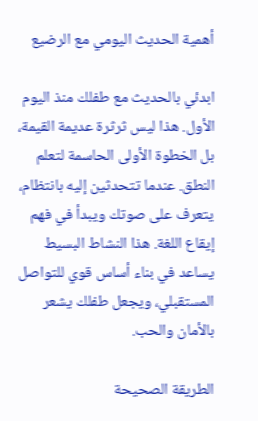أهمية الحديث اليومي مع الرضيع

ابدئي بالحديث مع طفلك منذ اليوم الأول. هذا ليس ثرثرة عديمة القيمة، بل الخطوة الأولى الحاسمة لتعلم النطق. عندما تتحدثين إليه بانتظام، يتعرف على صوتك ويبدأ في فهم إيقاع اللغة. هذا النشاط البسيط يساعد في بناء أساس قوي للتواصل المستقبلي، ويجعل طفلك يشعر بالأمان والحب.

الطريقة الصحيحة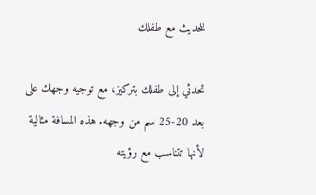للحديث مع طفلك

تحدثي إلى طفلك بتركيز، مع توجيه وجهك على بعد 20-25 سم من وجهه. هذه المسافة مثالية لأنها تتناسب مع رؤيته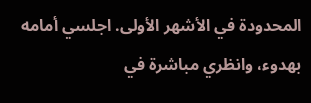المحدودة في الأشهر الأولى. اجلسي أمامه بهدوء، وانظري مباشرة في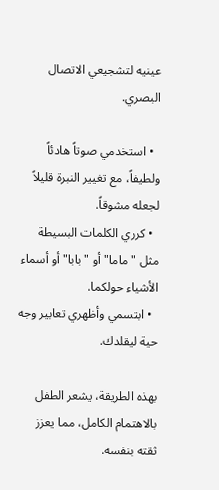عينيه لتشجيعي الاتصال البصري.

  • استخدمي صوتاً هادئاً ولطيفاً، مع تغيير النبرة قليلاً لجعله مشوقاً.
  • كرري الكلمات البسيطة مثل "ماما" أو "بابا" أو أسماء الأشياء حولكما.
  • ابتسمي وأظهري تعابير وجه حية ليقلدك.

بهذه الطريقة، يشعر الطفل بالاهتمام الكامل، مما يعزز ثقته بنفسه.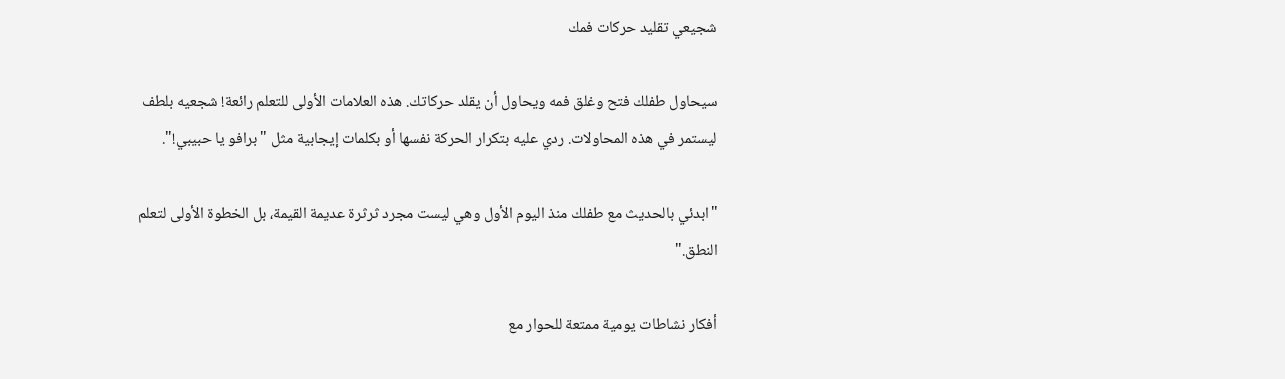شجيعي تقليد حركات فمك

سيحاول طفلك فتح وغلق فمه ويحاول أن يقلد حركاتك. هذه العلامات الأولى للتعلم رائعة! شجعيه بلطف ليستمر في هذه المحاولات. ردي عليه بتكرار الحركة نفسها أو بكلمات إيجابية مثل "برافو يا حبيبي!".

"ابدئي بالحديث مع طفلك منذ اليوم الأول وهي ليست مجرد ثرثرة عديمة القيمة، بل الخطوة الأولى لتعلم النطق."

أفكار نشاطات يومية ممتعة للحوار مع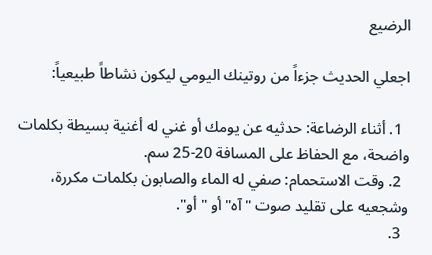الرضيع

اجعلي الحديث جزءاً من روتينك اليومي ليكون نشاطاً طبيعياً:

  1. أثناء الرضاعة: حدثيه عن يومك أو غني له أغنية بسيطة بكلمات واضحة، مع الحفاظ على المسافة 20-25 سم.
  2. وقت الاستحمام: صفي له الماء والصابون بكلمات مكررة، وشجعيه على تقليد صوت "آه" أو "أو".
  3.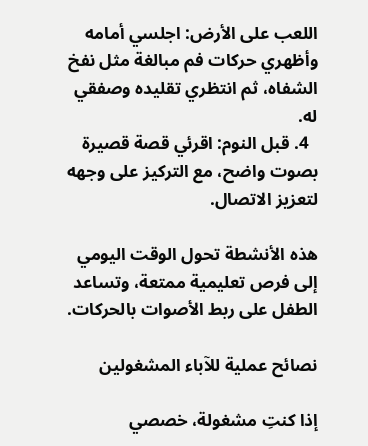اللعب على الأرض: اجلسي أمامه وأظهري حركات فم مبالغة مثل نفخ الشفاه، ثم انتظري تقليده وصفقي له.
  4. قبل النوم: اقرئي قصة قصيرة بصوت واضح، مع التركيز على وجهه لتعزيز الاتصال.

هذه الأنشطة تحول الوقت اليومي إلى فرص تعليمية ممتعة، وتساعد الطفل على ربط الأصوات بالحركات.

نصائح عملية للآباء المشغولين

إذا كنتِ مشغولة، خصصي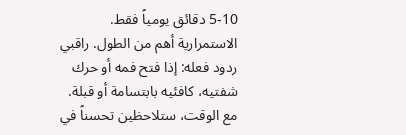5-10 دقائق يومياً فقط. الاستمرارية أهم من الطول. راقبي ردود فعله: إذا فتح فمه أو حرك شفتيه، كافئيه بابتسامة أو قبلة. مع الوقت، ستلاحظين تحسناً في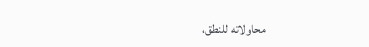محاولاته للنطق،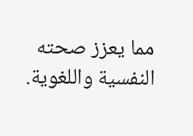مما يعزز صحته النفسية واللغوية.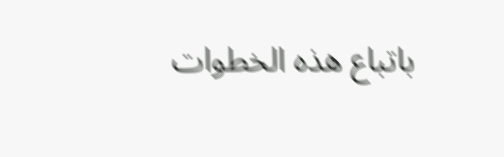باتباع هذه الخطوات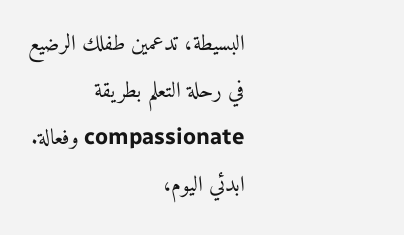البسيطة، تدعمين طفلك الرضيع في رحلة التعلم بطريقة compassionate وفعالة. ابدئي اليوم،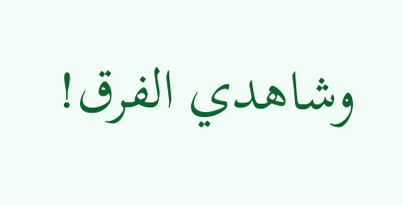وشاهدي الفرق!